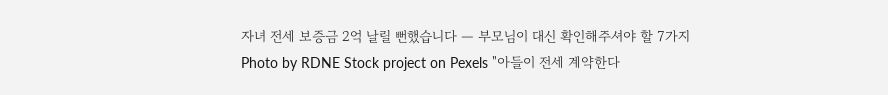자녀 전세 보증금 2억 날릴 뻔했습니다 — 부모님이 대신 확인해주셔야 할 7가지
Photo by RDNE Stock project on Pexels "아들이 전세 계약한다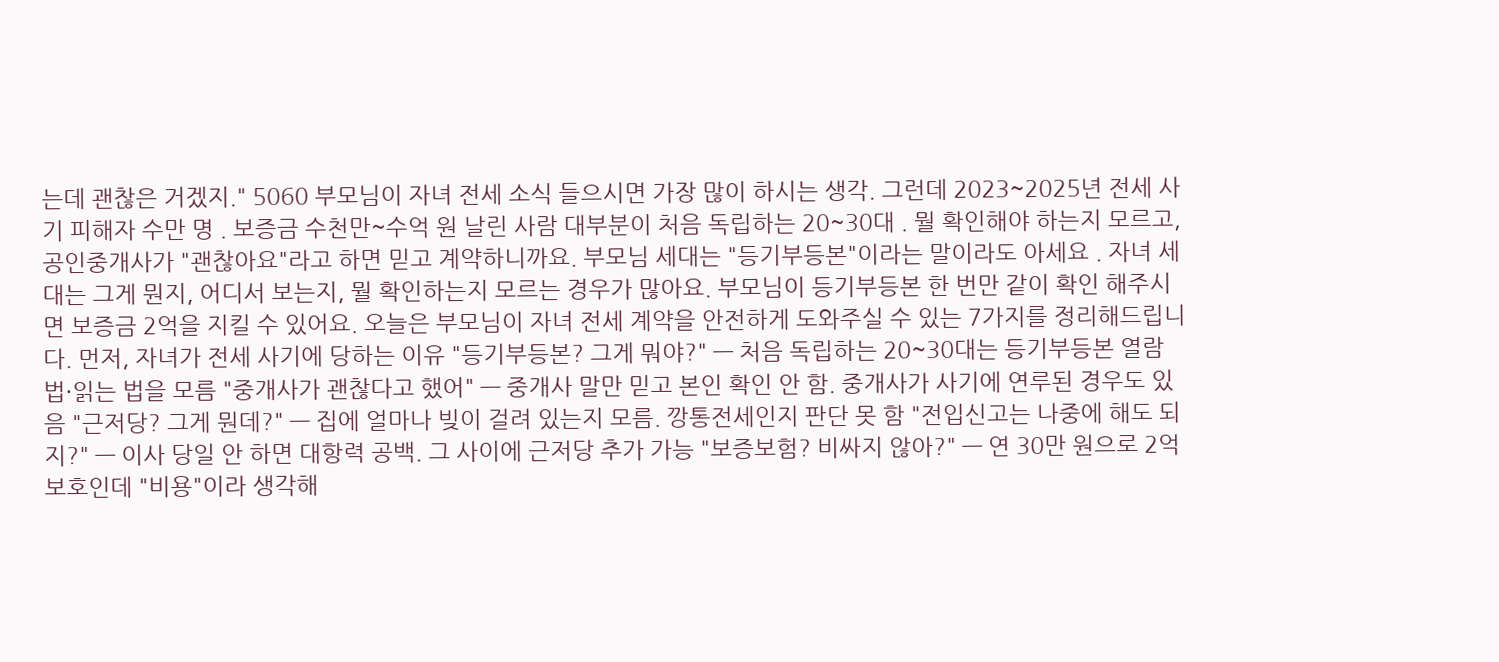는데 괜찮은 거겠지." 5060 부모님이 자녀 전세 소식 들으시면 가장 많이 하시는 생각. 그런데 2023~2025년 전세 사기 피해자 수만 명 . 보증금 수천만~수억 원 날린 사람 대부분이 처음 독립하는 20~30대 . 뭘 확인해야 하는지 모르고, 공인중개사가 "괜찮아요"라고 하면 믿고 계약하니까요. 부모님 세대는 "등기부등본"이라는 말이라도 아세요 . 자녀 세대는 그게 뭔지, 어디서 보는지, 뭘 확인하는지 모르는 경우가 많아요. 부모님이 등기부등본 한 번만 같이 확인 해주시면 보증금 2억을 지킬 수 있어요. 오늘은 부모님이 자녀 전세 계약을 안전하게 도와주실 수 있는 7가지를 정리해드립니다. 먼저, 자녀가 전세 사기에 당하는 이유 "등기부등본? 그게 뭐야?" — 처음 독립하는 20~30대는 등기부등본 열람법·읽는 법을 모름 "중개사가 괜찮다고 했어" — 중개사 말만 믿고 본인 확인 안 함. 중개사가 사기에 연루된 경우도 있음 "근저당? 그게 뭔데?" — 집에 얼마나 빚이 걸려 있는지 모름. 깡통전세인지 판단 못 함 "전입신고는 나중에 해도 되지?" — 이사 당일 안 하면 대항력 공백. 그 사이에 근저당 추가 가능 "보증보험? 비싸지 않아?" — 연 30만 원으로 2억 보호인데 "비용"이라 생각해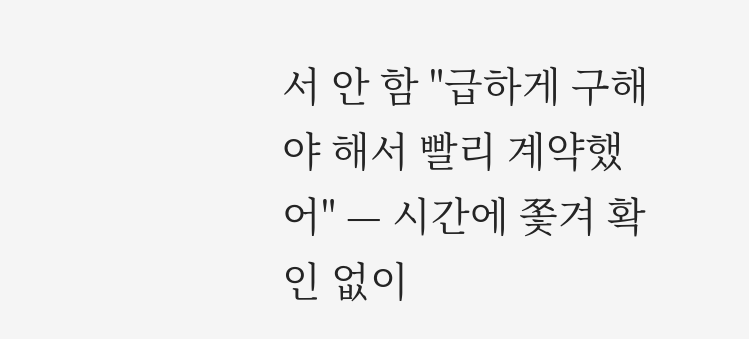서 안 함 "급하게 구해야 해서 빨리 계약했어" — 시간에 쫓겨 확인 없이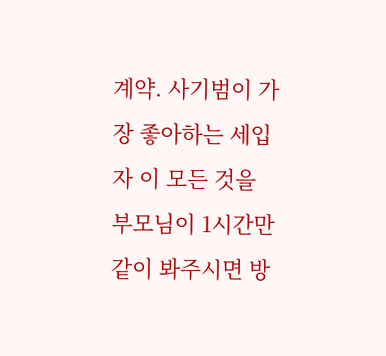계약. 사기범이 가장 좋아하는 세입자 이 모든 것을 부모님이 1시간만 같이 봐주시면 방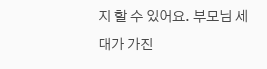지 할 수 있어요. 부모님 세대가 가진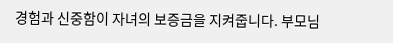경험과 신중함이 자녀의 보증금을 지켜줍니다. 부모님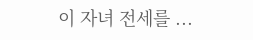이 자녀 전세를 ...